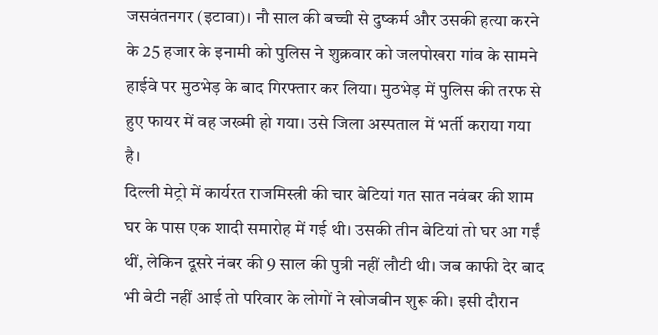जसवंतनगर (इटावा)। नौ साल की बच्ची से दुष्कर्म और उसकी हत्या करने के 25 हजार के इनामी को पुलिस ने शुक्रवार को जलपोखरा गांव के सामने हाईवे पर मुठभेड़ के बाद गिरफ्तार कर लिया। मुठभेड़ में पुलिस की तरफ से हुए फायर में वह जख्मी हो गया। उसे जिला अस्पताल में भर्ती कराया गया है।
दिल्ली मेट्रो में कार्यरत राजमिस्त्री की चार बेटियां गत सात नवंबर की शाम घर के पास एक शादी समारोह में गई थी। उसकी तीन बेटियां तो घर आ गईं थीं, लेकिन दूसरे नंबर की 9 साल की पुत्री नहीं लौटी थी। जब काफी देर बाद भी बेटी नहीं आई तो परिवार के लोगों ने खोजबीन शुरू की। इसी दौरान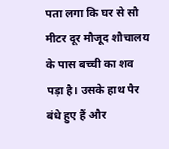पता लगा कि घर से सौ मीटर दूर मौजूद शौचालय के पास बच्ची का शव पड़ा है। उसके हाथ पैर बंधे हुए हैं और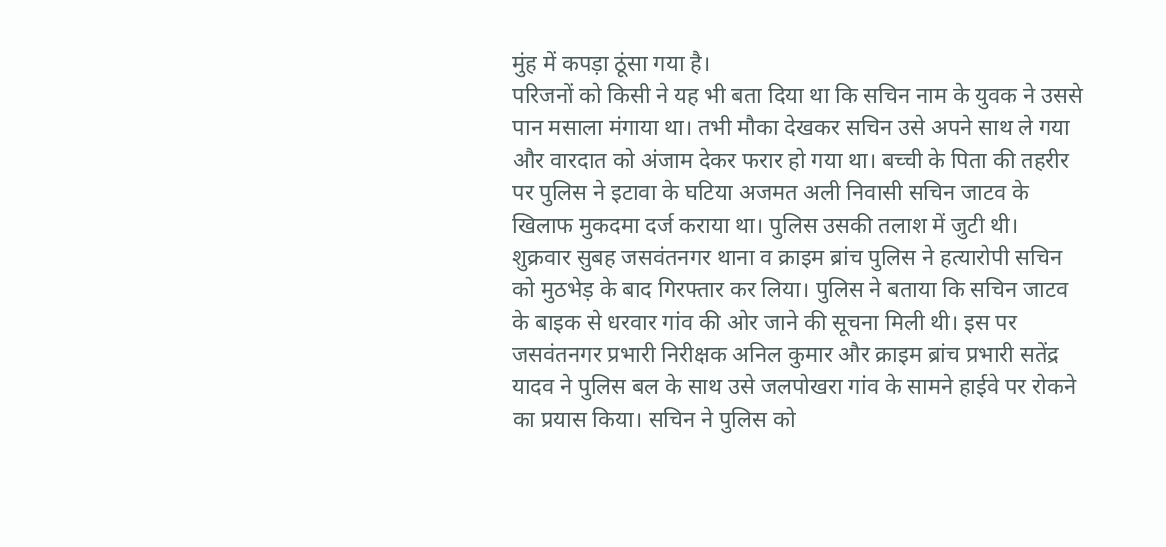मुंह में कपड़ा ठूंसा गया है।
परिजनों को किसी ने यह भी बता दिया था कि सचिन नाम के युवक ने उससे पान मसाला मंगाया था। तभी मौका देखकर सचिन उसे अपने साथ ले गया और वारदात को अंजाम देकर फरार हो गया था। बच्ची के पिता की तहरीर पर पुलिस ने इटावा के घटिया अजमत अली निवासी सचिन जाटव के खिलाफ मुकदमा दर्ज कराया था। पुलिस उसकी तलाश में जुटी थी।
शुक्रवार सुबह जसवंतनगर थाना व क्राइम ब्रांच पुलिस ने हत्यारोपी सचिन को मुठभेड़ के बाद गिरफ्तार कर लिया। पुलिस ने बताया कि सचिन जाटव के बाइक से धरवार गांव की ओर जाने की सूचना मिली थी। इस पर जसवंतनगर प्रभारी निरीक्षक अनिल कुमार और क्राइम ब्रांच प्रभारी सतेंद्र यादव ने पुलिस बल के साथ उसे जलपोखरा गांव के सामने हाईवे पर रोकने का प्रयास किया। सचिन ने पुलिस को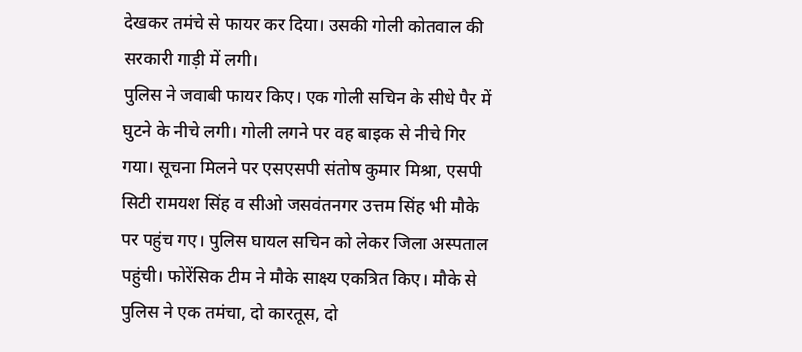देखकर तमंचे से फायर कर दिया। उसकी गोली कोतवाल की सरकारी गाड़ी में लगी।
पुलिस ने जवाबी फायर किए। एक गोली सचिन के सीधे पैर में घुटने के नीचे लगी। गोली लगने पर वह बाइक से नीचे गिर गया। सूचना मिलने पर एसएसपी संतोष कुमार मिश्रा, एसपी सिटी रामयश सिंह व सीओ जसवंतनगर उत्तम सिंह भी मौके पर पहुंच गए। पुलिस घायल सचिन को लेकर जिला अस्पताल पहुंची। फोरेंसिक टीम ने मौके साक्ष्य एकत्रित किए। मौके से पुलिस ने एक तमंचा, दो कारतूस, दो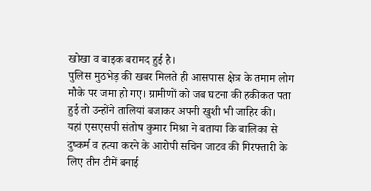खोखा व बाइक बरामद हुई है।
पुलिस मुठभेड़ की खबर मिलते ही आसपास क्षेत्र के तमाम लोग मौके पर जमा हो गए। ग्रामीणों को जब घटना की हकीकत पता हुई तो उन्होंने तालियां बजाकर अपनी खुशी भी जाहिर की।
यहां एसएसपी संतोष कुमार मिश्रा ने बताया कि बालिका से दुष्कर्म व हत्या करने के आरोपी सचिन जाटव की गिरफ्तारी के लिए तीन टीमें बनाई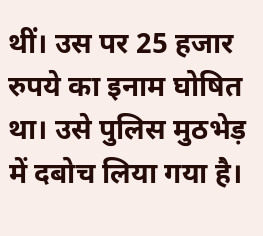थीं। उस पर 25 हजार रुपये का इनाम घोषित था। उसे पुलिस मुठभेड़ में दबोच लिया गया है।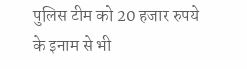पुलिस टीम को 20 हजार रुपये के इनाम से भी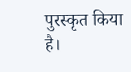पुरस्कृत किया है।